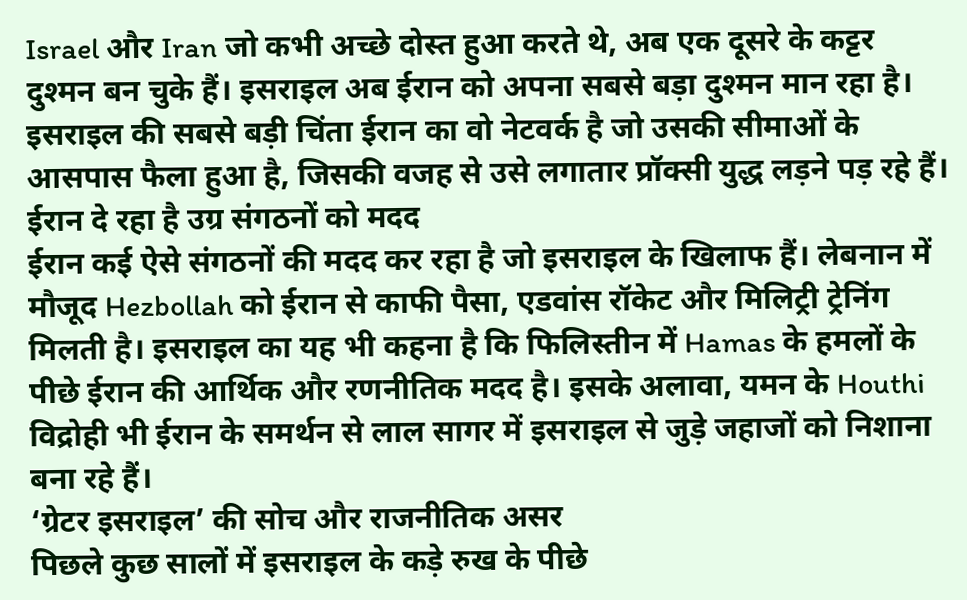Israel और Iran जो कभी अच्छे दोस्त हुआ करते थे, अब एक दूसरे के कट्टर दुश्मन बन चुके हैं। इसराइल अब ईरान को अपना सबसे बड़ा दुश्मन मान रहा है। इसराइल की सबसे बड़ी चिंता ईरान का वो नेटवर्क है जो उसकी सीमाओं के आसपास फैला हुआ है, जिसकी वजह से उसे लगातार प्रॉक्सी युद्ध लड़ने पड़ रहे हैं।
ईरान दे रहा है उग्र संगठनों को मदद
ईरान कई ऐसे संगठनों की मदद कर रहा है जो इसराइल के खिलाफ हैं। लेबनान में मौजूद Hezbollah को ईरान से काफी पैसा, एडवांस रॉकेट और मिलिट्री ट्रेनिंग मिलती है। इसराइल का यह भी कहना है कि फिलिस्तीन में Hamas के हमलों के पीछे ईरान की आर्थिक और रणनीतिक मदद है। इसके अलावा, यमन के Houthi विद्रोही भी ईरान के समर्थन से लाल सागर में इसराइल से जुड़े जहाजों को निशाना बना रहे हैं।
‘ग्रेटर इसराइल’ की सोच और राजनीतिक असर
पिछले कुछ सालों में इसराइल के कड़े रुख के पीछे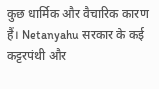कुछ धार्मिक और वैचारिक कारण हैं। Netanyahu सरकार के कई कट्टरपंथी और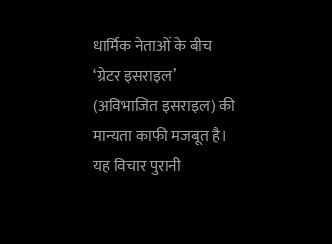धार्मिक नेताओं के बीच ‘ग्रेटर इसराइल’ (अविभाजित इसराइल) की मान्यता काफी मजबूत है। यह विचार पुरानी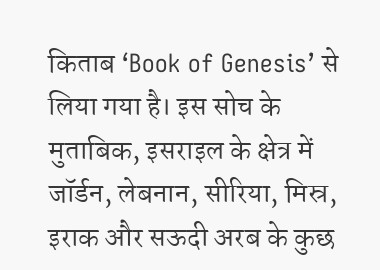किताब ‘Book of Genesis’ से लिया गया है। इस सोच के मुताबिक, इसराइल के क्षेत्र में जॉर्डन, लेबनान, सीरिया, मिस्र, इराक और सऊदी अरब के कुछ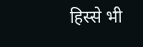हिस्से भी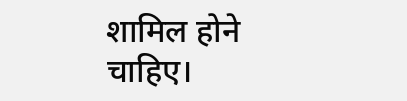शामिल होने चाहिए।